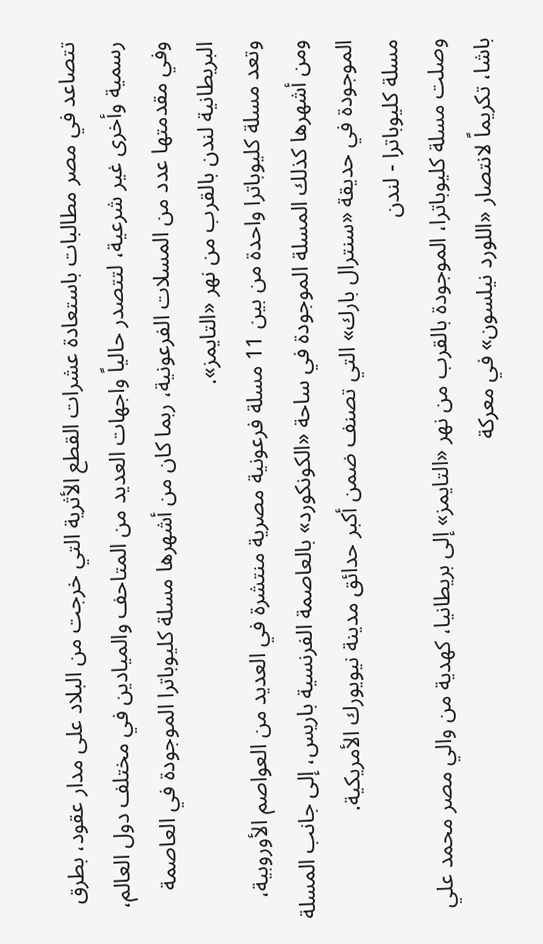تتصاعد في مصر مطالبات باستعادة عشرات القطع الأثرية التي خرجت من البلاد على مدار عقود، بطرق رسمية وأخرى غير شرعية، لتتصدر حالياً واجهات العديد من المتاحف والميادين في مختلف دول العالم، وفي مقدمتها عدد من المسلات الفرعونية، ربما كان من أشهرها مسلة كليوباترا الموجودة في العاصمة البريطانية لندن بالقرب من نهر «التايمز».
وتعد مسلة كليوباترا واحدة من بين 11 مسلة فرعونية مصرية منتشرة في العديد من العواصم الأوروبية، ومن أشهرها كذلك المسلة الموجودة في ساحة «الكونكورد» بالعاصمة الفرنسية باريس، إلى جانب المسلة الموجودة في حديقة «سنترال بارك» التي تصنف ضمن أكبر حدائق مدينة نيويورك الأمريكية.
مسلة كليوباترا - لندن
وصلت مسلة كليوباترا، الموجودة بالقرب من نهر «التايمز» إلى بريطانيا، كهدية من والي مصر محمد علي باشا، تكريماً لانتصار «اللورد نيلسون» في معركة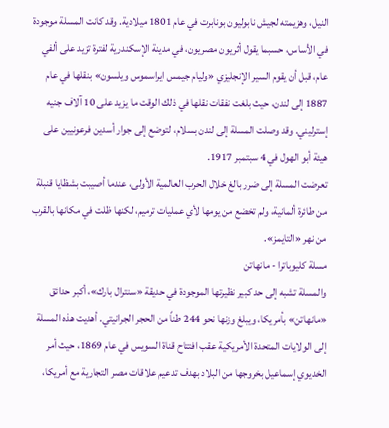النيل، وهزيمته لجيش نابوليون بونابرت في عام 1801 ميلادية. وقد كانت المسلة موجودة في الأساس، حسبما يقول أثريون مصريون، في مدينة الإسكندرية لفترة تزيد على ألفي عام، قبل أن يقوم السير الإنجليزي «وليام جيمس ايراسموس ويلسون» بنقلها في عام 1887 إلى لندن، حيث بلغت نفقات نقلها في ذلك الوقت ما يزيد على 10 آلاف جنيه إسترليني. وقد وصلت المسلة إلى لندن بسلام، لتوضع إلى جوار أسدين فرعونيين على هيئة أبو الهول في 4 سبتمبر 1917.
تعرضت المسلة إلى ضرر بالغ خلال الحرب العالمية الأولى، عندما أصيبت بشظايا قنبلة من طائرة ألمانية، ولم تخضع من يومها لأي عمليات ترميم، لكنها ظلت في مكانها بالقرب من نهر «التايمز».
مسلة كليوباترا - مانهاتن
والمسلة تشبه إلى حد كبير نظيرتها الموجودة في حديقة «سنترال بارك»، أكبر حدائق «مانهاتن» بأمريكا، ويبلغ وزنها نحو 244 طناً من الحجر الجرانيتي. أهديت هذه المسلة إلى الولايات المتحدة الأمريكية عقب افتتاح قناة السويس في عام 1869، حيث أمر الخديوي إسماعيل بخروجها من البلاد بهدف تدعيم علاقات مصر التجارية مع أمريكا،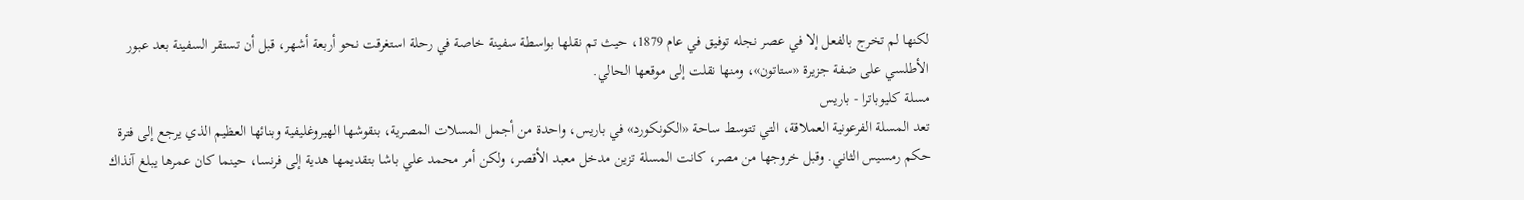لكنها لم تخرج بالفعل إلا في عصر نجله توفيق في عام 1879، حيث تم نقلها بواسطة سفينة خاصة في رحلة استغرقت نحو أربعة أشهر، قبل أن تستقر السفينة بعد عبور الأطلسي على ضفة جزيرة «ستاتون»، ومنها نقلت إلى موقعها الحالي.
مسلة كليوباترا - باريس
تعد المسلة الفرعونية العملاقة، التي تتوسط ساحة «الكونكورد» في باريس، واحدة من أجمل المسلات المصرية، بنقوشها الهيروغليفية وبنائها العظيم الذي يرجع إلى فترة حكم رمسيس الثاني. وقبل خروجها من مصر، كانت المسلة تزين مدخل معبد الأقصر، ولكن أمر محمد علي باشا بتقديمها هدية إلى فرنسا، حينما كان عمرها يبلغ آنذاك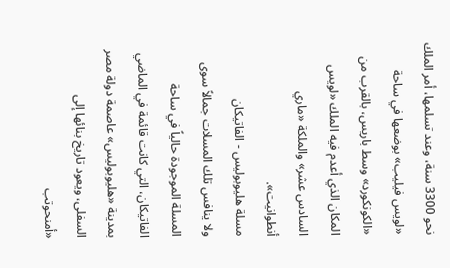نحو 3300 سنة، وعند تسلمها، أمر الملك «لويس فيليب» بوضعها في ساحة «الكونكورد» وسط باريس، بالقرب من المكان الذي أعدم فيه الملك «لويس السادس عشر» والملكة «ماري أنطوانيت».
مسلة هليوبوليس - الفاتيكان
ولا ينافس تلك المسلات جمالاً سوى المسلة الموجودة حالياً في ساحة الفاتيكان، التي كانت قائمة في الماضي بمدينة «هليوبوليس» عاصمة دولة مصر السفلى، ويعود تاريخ بنائها إلى «أمنحوتب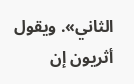الثاني». ويقول أثريون إن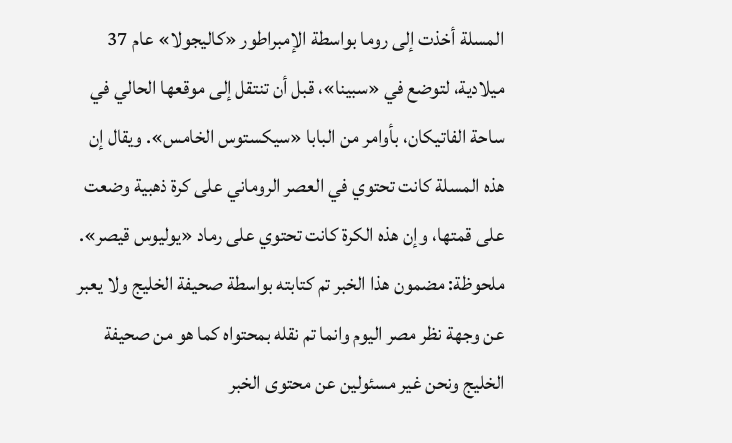المسلة أخذت إلى روما بواسطة الإمبراطور «كاليجولا» عام 37 ميلادية، لتوضع في «سبينا»، قبل أن تنتقل إلى موقعها الحالي في ساحة الفاتيكان، بأوامر من البابا «سيكستوس الخامس». ويقال إن هذه المسلة كانت تحتوي في العصر الروماني على كرة ذهبية وضعت على قمتها، وإن هذه الكرة كانت تحتوي على رماد «يوليوس قيصر».
ملحوظة: مضمون هذا الخبر تم كتابته بواسطة صحيفة الخليج ولا يعبر عن وجهة نظر مصر اليوم وانما تم نقله بمحتواه كما هو من صحيفة الخليج ونحن غير مسئولين عن محتوى الخبر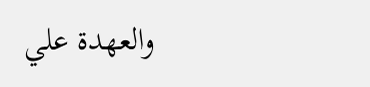والعهدة علي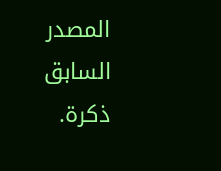المصدر السابق ذكرة.